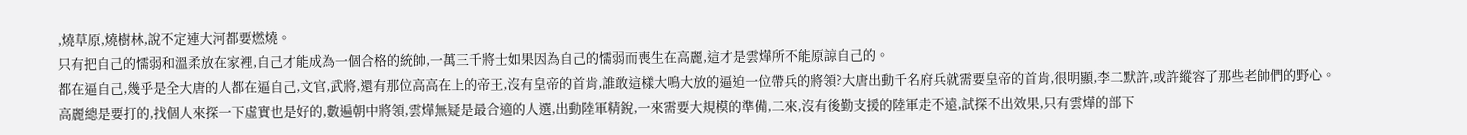,燒草原,燒樹林,說不定連大河都要燃燒。
只有把自己的懦弱和溫柔放在家裡,自己才能成為一個合格的統帥,一萬三千將士如果因為自己的懦弱而喪生在高麗,這才是雲燁所不能原諒自己的。
都在逼自己,幾乎是全大唐的人都在逼自己,文官,武將,還有那位高高在上的帝王,沒有皇帝的首肯,誰敢這樣大鳴大放的逼迫一位帶兵的將領?大唐出動千名府兵就需要皇帝的首肯,很明顯,李二默許,或許縱容了那些老帥們的野心。
高麗總是要打的,找個人來探一下虛實也是好的,數遍朝中將領,雲燁無疑是最合適的人選,出動陸軍精銳,一來需要大規模的準備,二來,沒有後勤支援的陸軍走不遠,試探不出效果,只有雲燁的部下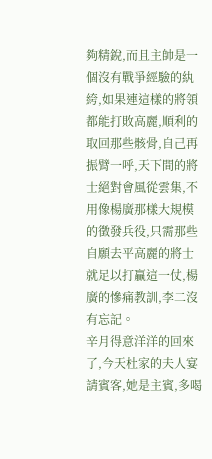夠精銳,而且主帥是一個沒有戰爭經驗的紈絝,如果連這樣的將領都能打敗高麗,順利的取回那些骸骨,自己再振臂一呼,天下間的將士絕對會風從雲集,不用像楊廣那樣大規模的徵發兵役,只需那些自願去平高麗的將士就足以打贏這一仗,楊廣的慘痛教訓,李二沒有忘記。
辛月得意洋洋的回來了,今天杜家的夫人宴請賓客,她是主賓,多喝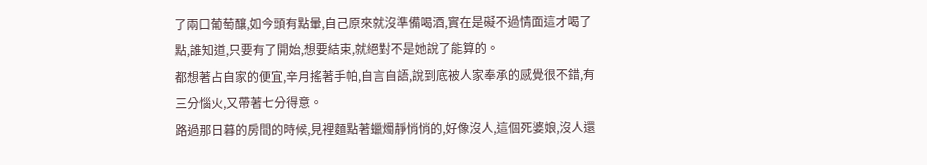了兩口葡萄釀,如今頭有點暈,自己原來就沒準備喝酒,實在是礙不過情面這才喝了點,誰知道,只要有了開始,想要結束,就絕對不是她說了能算的。
都想著占自家的便宜,辛月搖著手帕,自言自語,說到底被人家奉承的感覺很不錯,有三分惱火,又帶著七分得意。
路過那日暮的房間的時候,見裡麵點著蠟燭靜悄悄的,好像沒人,這個死婆娘,沒人還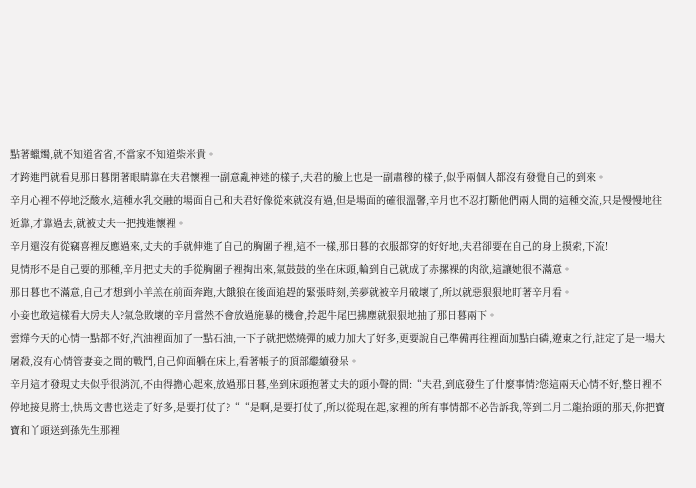點著蠟燭,就不知道省省,不當家不知道柴米貴。
才跨進門就看見那日暮閉著眼睛靠在夫君懷裡一副意亂神迷的樣子,夫君的臉上也是一副肅穆的樣子,似乎兩個人都沒有發覺自己的到來。
辛月心裡不停地泛酸水,這種水乳交融的場面自己和夫君好像從來就沒有過,但是場面的確很溫馨,辛月也不忍打斷他們兩人間的這種交流,只是慢慢地往近靠,才靠過去,就被丈夫一把拽進懷裡。
辛月還沒有從竊喜裡反應過來,丈夫的手就伸進了自己的胸圍子裡,這不一樣,那日暮的衣服都穿的好好地,夫君卻要在自己的身上摸索,下流!
見情形不是自己要的那種,辛月把丈夫的手從胸圍子裡掏出來,氣鼓鼓的坐在床頭,輪到自己就成了赤摞裸的肉欲,這讓她很不滿意。
那日暮也不滿意,自己才想到小羊羔在前面奔跑,大餓狼在後面追趕的緊張時刻,美夢就被辛月破壞了,所以就惡狠狠地盯著辛月看。
小妾也敢這樣看大房夫人?氣急敗壞的辛月當然不會放過施暴的機會,拎起牛尾巴拂塵就狠狠地抽了那日暮兩下。
雲燁今天的心情一點都不好,汽油裡面加了一點石油,一下子就把燃燒彈的威力加大了好多,更要說自己準備再往裡面加點白磷,遼東之行,註定了是一場大屠殺,沒有心情管妻妾之間的戰鬥,自己仰面躺在床上,看著帳子的頂部繼續發呆。
辛月這才發現丈夫似乎很消沉,不由得擔心起來,放過那日暮,坐到床頭抱著丈夫的頭小聲的問:“夫君,到底發生了什麼事情?您這兩天心情不好,整日裡不停地接見將士,快馬文書也送走了好多,是要打仗了?““是啊,是要打仗了,所以從現在起,家裡的所有事情都不必告訴我,等到二月二龍抬頭的那天,你把寶寶和丫頭送到孫先生那裡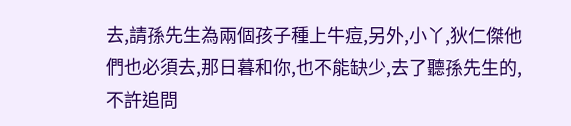去,請孫先生為兩個孩子種上牛痘,另外,小丫,狄仁傑他們也必須去,那日暮和你,也不能缺少,去了聽孫先生的,不許追問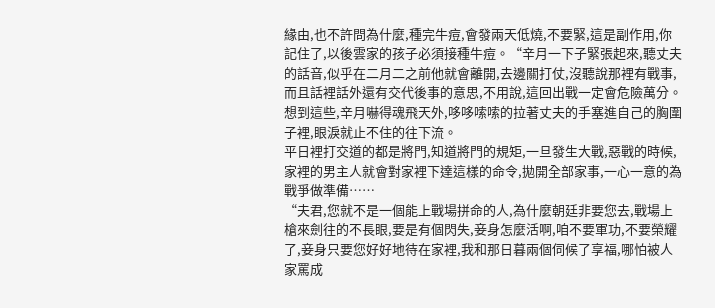緣由,也不許問為什麼,種完牛痘,會發兩天低燒,不要緊,這是副作用,你記住了,以後雲家的孩子必須接種牛痘。“辛月一下子緊張起來,聽丈夫的話音,似乎在二月二之前他就會離開,去邊關打仗,沒聽說那裡有戰事,而且話裡話外還有交代後事的意思,不用說,這回出戰一定會危險萬分。
想到這些,辛月嚇得魂飛天外,哆哆嗦嗦的拉著丈夫的手塞進自己的胸圍子裡,眼淚就止不住的往下流。
平日裡打交道的都是將門,知道將門的規矩,一旦發生大戰,惡戰的時候,家裡的男主人就會對家裡下達這樣的命令,拋開全部家事,一心一意的為戰爭做準備……
“夫君,您就不是一個能上戰場拼命的人,為什麼朝廷非要您去,戰場上槍來劍往的不長眼,要是有個閃失,妾身怎麼活啊,咱不要軍功,不要榮耀了,妾身只要您好好地待在家裡,我和那日暮兩個伺候了享福,哪怕被人家罵成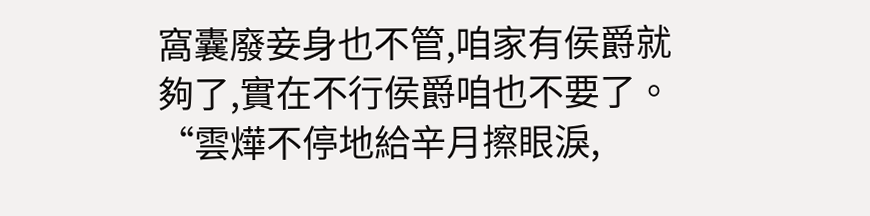窩囊廢妾身也不管,咱家有侯爵就夠了,實在不行侯爵咱也不要了。“雲燁不停地給辛月擦眼淚,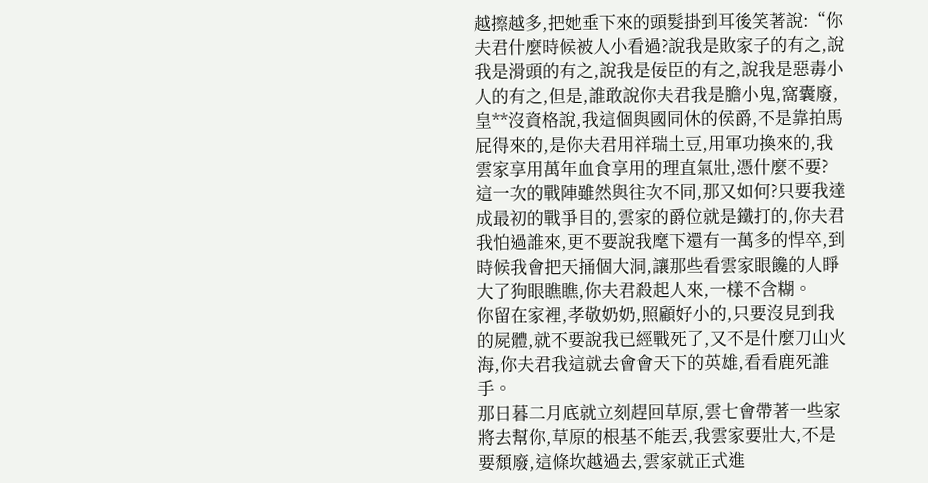越擦越多,把她垂下來的頭髮掛到耳後笑著說:“你夫君什麼時候被人小看過?說我是敗家子的有之,說我是滑頭的有之,說我是佞臣的有之,說我是惡毒小人的有之,但是,誰敢說你夫君我是膽小鬼,窩囊廢,皇**沒資格說,我這個與國同休的侯爵,不是靠拍馬屁得來的,是你夫君用祥瑞土豆,用軍功換來的,我雲家享用萬年血食享用的理直氣壯,憑什麼不要?
這一次的戰陣雖然與往次不同,那又如何?只要我達成最初的戰爭目的,雲家的爵位就是鐵打的,你夫君我怕過誰來,更不要說我麾下還有一萬多的悍卒,到時候我會把天捅個大洞,讓那些看雲家眼饞的人睜大了狗眼瞧瞧,你夫君殺起人來,一樣不含糊。
你留在家裡,孝敬奶奶,照顧好小的,只要沒見到我的屍體,就不要說我已經戰死了,又不是什麼刀山火海,你夫君我這就去會會天下的英雄,看看鹿死誰手。
那日暮二月底就立刻趕回草原,雲七會帶著一些家將去幫你,草原的根基不能丟,我雲家要壯大,不是要頹廢,這條坎越過去,雲家就正式進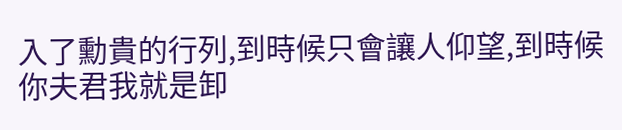入了勳貴的行列,到時候只會讓人仰望,到時候你夫君我就是卸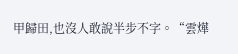甲歸田,也沒人敢說半步不字。“雲燁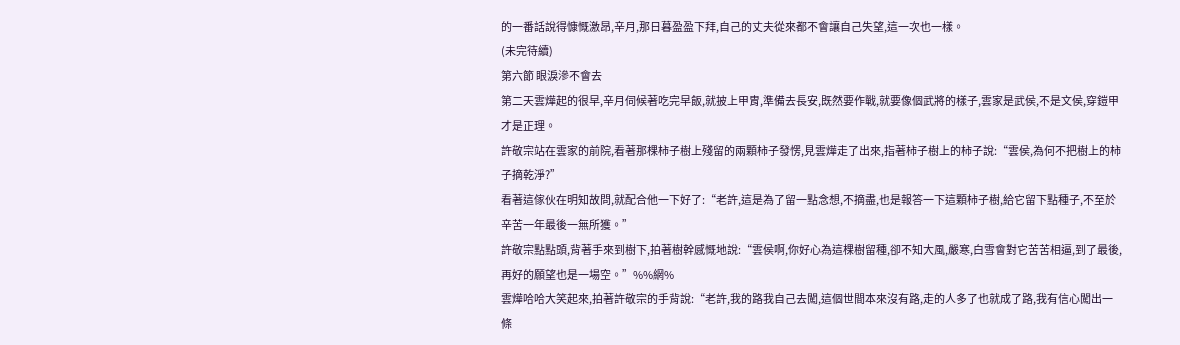的一番話說得慷慨激昂,辛月,那日暮盈盈下拜,自己的丈夫從來都不會讓自己失望,這一次也一樣。
(未完待續)
第六節 眼淚滲不會去
第二天雲燁起的很早,辛月伺候著吃完早飯,就披上甲胄,準備去長安,既然要作戰,就要像個武將的樣子,雲家是武侯,不是文侯,穿鎧甲才是正理。
許敬宗站在雲家的前院,看著那棵柿子樹上殘留的兩顆柿子發愣,見雲燁走了出來,指著柿子樹上的柿子說:“雲侯,為何不把樹上的柿子摘乾淨?”
看著這傢伙在明知故問,就配合他一下好了:“老許,這是為了留一點念想,不摘盡,也是報答一下這顆柿子樹,給它留下點種子,不至於辛苦一年最後一無所獲。”
許敬宗點點頭,背著手來到樹下,拍著樹幹感慨地說:“雲侯啊,你好心為這棵樹留種,卻不知大風,嚴寒,白雪會對它苦苦相逼,到了最後,再好的願望也是一場空。”%%網%
雲燁哈哈大笑起來,拍著許敬宗的手背說:“老許,我的路我自己去闖,這個世間本來沒有路,走的人多了也就成了路,我有信心闖出一條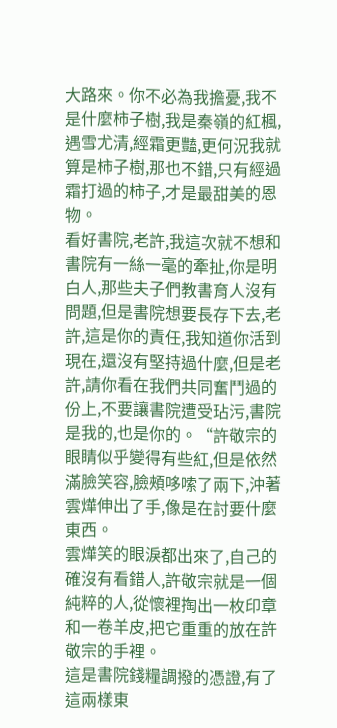大路來。你不必為我擔憂,我不是什麼柿子樹,我是秦嶺的紅楓,遇雪尤清,經霜更豔,更何況我就算是柿子樹,那也不錯,只有經過霜打過的柿子,才是最甜美的恩物。
看好書院,老許,我這次就不想和書院有一絲一毫的牽扯,你是明白人,那些夫子們教書育人沒有問題,但是書院想要長存下去,老許,這是你的責任,我知道你活到現在,還沒有堅持過什麼,但是老許,請你看在我們共同奮鬥過的份上,不要讓書院遭受玷污,書院是我的,也是你的。“許敬宗的眼睛似乎變得有些紅,但是依然滿臉笑容,臉頰哆嗦了兩下,沖著雲燁伸出了手,像是在討要什麼東西。
雲燁笑的眼淚都出來了,自己的確沒有看錯人,許敬宗就是一個純粹的人,從懷裡掏出一枚印章和一卷羊皮,把它重重的放在許敬宗的手裡。
這是書院錢糧調撥的憑證,有了這兩樣東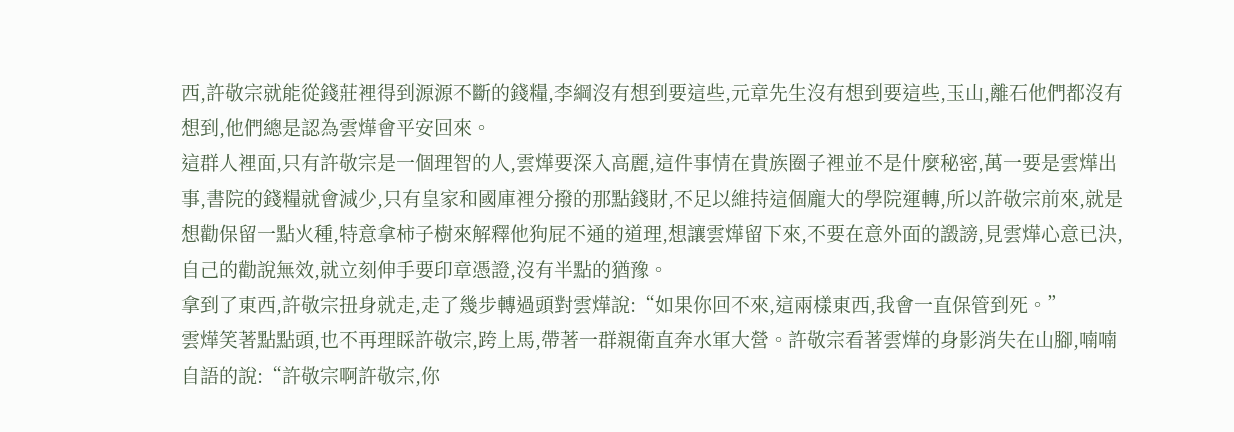西,許敬宗就能從錢莊裡得到源源不斷的錢糧,李綱沒有想到要這些,元章先生沒有想到要這些,玉山,離石他們都沒有想到,他們總是認為雲燁會平安回來。
這群人裡面,只有許敬宗是一個理智的人,雲燁要深入高麗,這件事情在貴族圈子裡並不是什麼秘密,萬一要是雲燁出事,書院的錢糧就會減少,只有皇家和國庫裡分撥的那點錢財,不足以維持這個龐大的學院運轉,所以許敬宗前來,就是想勸保留一點火種,特意拿柿子樹來解釋他狗屁不通的道理,想讓雲燁留下來,不要在意外面的譭謗,見雲燁心意已決,自己的勸說無效,就立刻伸手要印章憑證,沒有半點的猶豫。
拿到了東西,許敬宗扭身就走,走了幾步轉過頭對雲燁說:“如果你回不來,這兩樣東西,我會一直保管到死。”
雲燁笑著點點頭,也不再理睬許敬宗,跨上馬,帶著一群親衛直奔水軍大營。許敬宗看著雲燁的身影消失在山腳,喃喃自語的說:“許敬宗啊許敬宗,你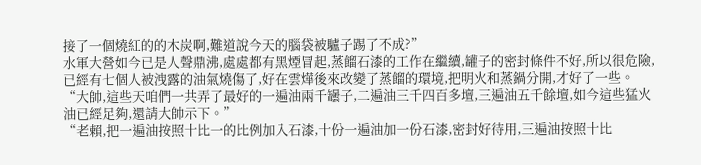接了一個燒紅的的木炭啊,難道說今天的腦袋被驢子踢了不成?”
水軍大營如今已是人聲鼎沸,處處都有黑煙冒起,蒸餾石漆的工作在繼續,罐子的密封條件不好,所以很危險,已經有七個人被洩露的油氣燒傷了,好在雲燁後來改變了蒸餾的環境,把明火和蒸鍋分開,才好了一些。
“大帥,這些天咱們一共弄了最好的一遍油兩千罎子,二遍油三千四百多壇,三遍油五千餘壇,如今這些猛火油已經足夠,還請大帥示下。”
“老賴,把一遍油按照十比一的比例加入石漆,十份一遍油加一份石漆,密封好待用,三遍油按照十比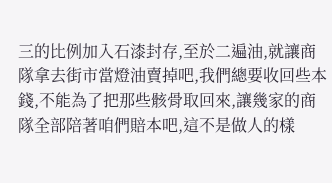三的比例加入石漆封存,至於二遍油,就讓商隊拿去街市當燈油賣掉吧,我們總要收回些本錢,不能為了把那些骸骨取回來,讓幾家的商隊全部陪著咱們賠本吧,這不是做人的樣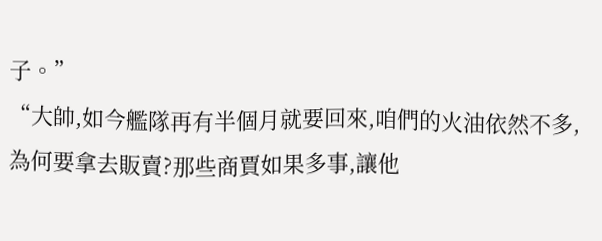子。”
“大帥,如今艦隊再有半個月就要回來,咱們的火油依然不多,為何要拿去販賣?那些商賈如果多事,讓他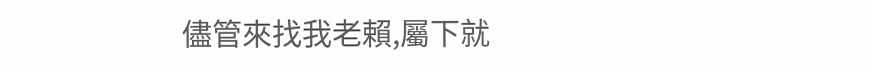儘管來找我老賴,屬下就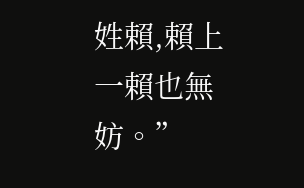姓賴,賴上一賴也無妨。”